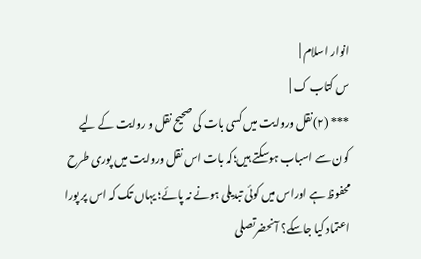انوار اسلام |
س کتاب ک |
*** (۲)نقل وروایت میں کسی بات کی صحیح نقل و روایت کے لیے کون سے اسباب ہوسکتے ہیں؛کہ بات اس نقل وروایت میں پوری طرح محفوظ ہے اوراس میں کوئی تبدیلی ہونے نہ پائے؛ یہاں تک کہ اس پر پورا اعتماد کیا جاسکے؟ آنحضرتصلى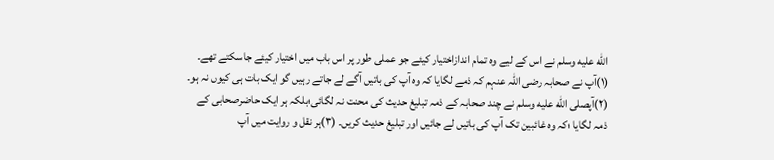الله عليه وسلم نے اس کے لیے وہ تمام اندازاختیار کیئے جو عملی طور پر اس باب میں اختیار کیئے جاسکتے تھے۔ (۱)آپ نے صحابہ رضی اللہ عنہم کہ ذمے لگایا کہ وہ آپ کی باتیں آگے لے جاتے رہیں گو ایک بات ہی کیوں نہ ہو۔ (۲)آپصلى الله عليه وسلم نے چند صحابہ کے ذمہ تبلیغ حدیث کی محنت نہ لگائی؛بلکہ ہر ایک حاضرصحابی کے ذمہ لگایا ؛کہ وہ غائبین تک آپ کی باتیں لے جائیں اور تبلیغ حدیث کریں۔ (۳)ہر نقل و روایت میں آپ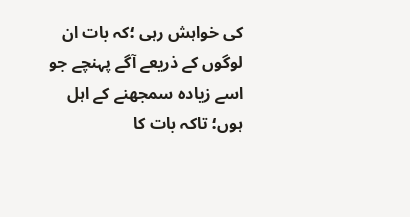کی خواہش رہی ؛کہ بات ان لوگوں کے ذریعے آگے پہنچے جو اسے زیادہ سمجھنے کے اہل ہوں؛ تاکہ بات کا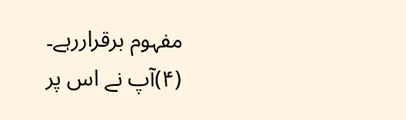مفہوم برقراررہے۔ (۴)آپ نے اس پر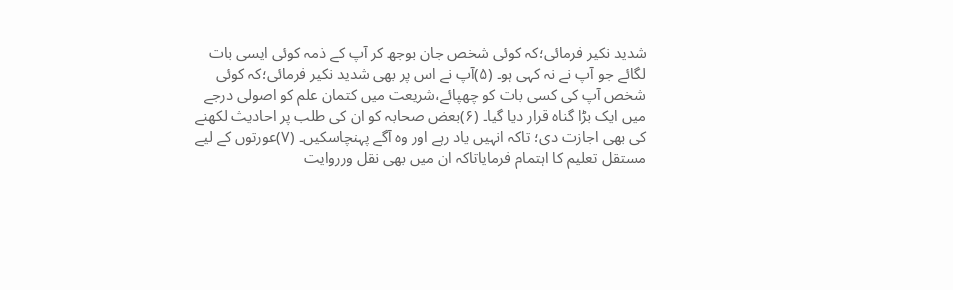شدید نکیر فرمائی؛کہ کوئی شخص جان بوجھ کر آپ کے ذمہ کوئی ایسی بات لگائے جو آپ نے نہ کہی ہو۔ (۵)آپ نے اس پر بھی شدید نکیر فرمائی؛کہ کوئی شخص آپ کی کسی بات کو چھپائے،شریعت میں کتمان علم کو اصولی درجے میں ایک بڑا گناہ قرار دیا گیا۔ (۶)بعض صحابہ کو ان کی طلب پر احادیث لکھنے کی بھی اجازت دی؛ تاکہ انہیں یاد رہے اور وہ آگے پہنچاسکیں۔ (۷)عورتوں کے لیے مستقل تعلیم کا اہتمام فرمایاتاکہ ان میں بھی نقل ورروایت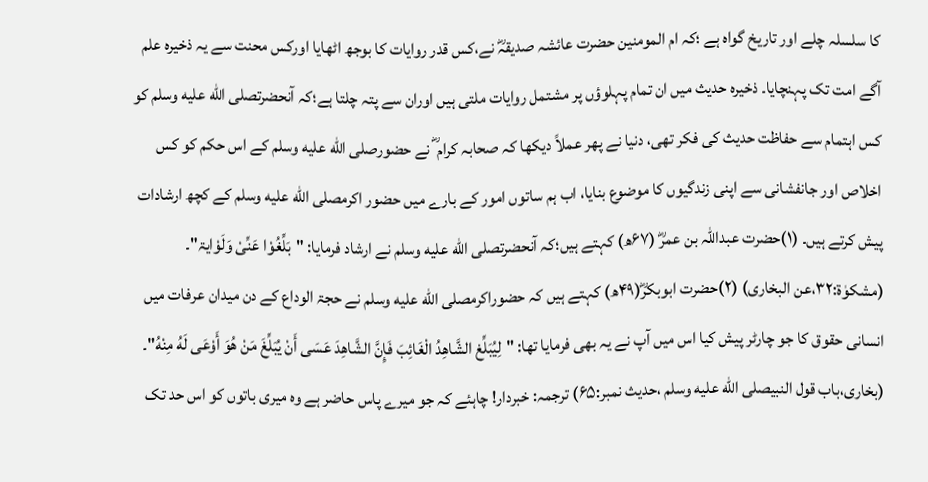کا سلسلہ چلے اور تاریخ گواہ ہے ؛کہ ام المومنین حضرت عائشہ صدیقہؓ نے،کس قدر روایات کا بوجھ اٹھایا اورکس محنت سے یہ ذخیرہ علم آگے امت تک پہنچایا۔ ذخیرہ حدیث میں ان تمام پہلوؤں پر مشتمل روایات ملتی ہیں اوران سے پتہ چلتا ہے؛کہ آنحضرتصلى الله عليه وسلم کو کس اہتمام سے حفاظت حدیث کی فکر تھی، دنیا نے پھر عملاً دیکھا کہ صحابہ کرام ؓ نے حضورصلى الله عليه وسلم کے اس حکم کو کس اخلاص اور جانفشانی سے اپنی زندگیوں کا موضوع بنایا، اب ہم ساتوں امور کے بارے میں حضور اکرمصلى الله عليه وسلم کے کچھ ارشادات پیش کرتے ہیں۔ (۱)حضرت عبداللہ بن عمرؓ (۶۷ھ) کہتے ہیں؛کہ آنحضرتصلى الله عليه وسلم نے ارشاد فرمایا: "بَلِّغُوْا عَنِّیْ وَلَوْایۃ"۔ (مشکوٰۃ:۳۲،عن البخاری) (۲)حضرت ابوبکرؓ(۴۹ھ) کہتے ہیں کہ حضوراکرمصلى الله عليه وسلم نے حجۃ الوداع کے دن میدان عرفات میں انسانی حقوق کا جو چارٹر پیش کیا اس میں آپ نے یہ بھی فرمایا تھا: "لِيُبَلِّغ الشَّاهِدُ الْغَائِبَ فَإِنَّ الشَّاهِدَ عَسَى أَنْ يُبَلِّغَ مَنْ هُوَ أَوْعَى لَهُ مِنْهُ"۔ (بخاری،باب قول النبیصلى الله عليه وسلم ،حدیث نمبر:۶۵) ترجمہ: خبردار! چاہئے کہ جو میرے پاس حاضر ہے وہ میری باتوں کو اس حد تک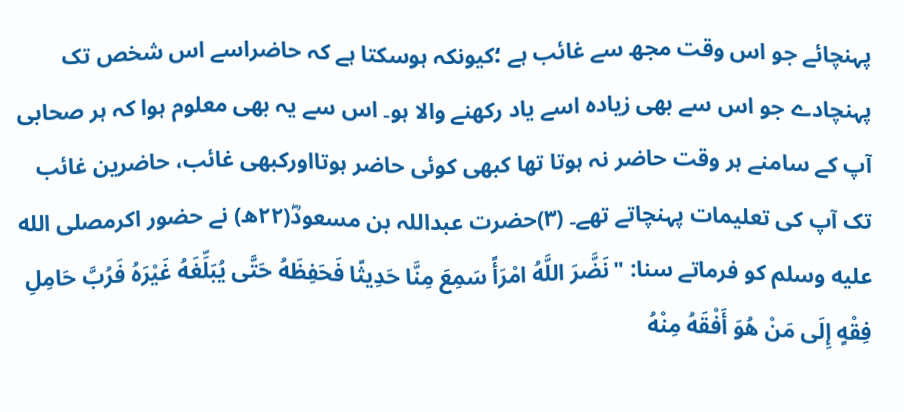پہنچائے جو اس وقت مجھ سے غائب ہے ؛کیونکہ ہوسکتا ہے کہ حاضراسے اس شخص تک پہنچادے جو اس سے بھی زیادہ اسے یاد رکھنے والا ہو۔ اس سے یہ بھی معلوم ہوا کہ ہر صحابی آپ کے سامنے ہر وقت حاضر نہ ہوتا تھا کبھی کوئی حاضر ہوتااورکبھی غائب، حاضرین غائب تک آپ کی تعلیمات پہنچاتے تھے۔ (۳)حضرت عبداللہ بن مسعودؓ(۲۲ھ) نے حضور اکرمصلى الله عليه وسلم کو فرماتے سنا: "نَضَّرَ اللَّهُ امْرَأً سَمِعَ مِنَّا حَدِيثًا فَحَفِظَهُ حَتَّى يُبَلِّغَهُ غَيْرَهُ فَرُبَّ حَامِلِ فِقْهٍ إِلَى مَنْ هُوَ أَفْقَهُ مِنْهُ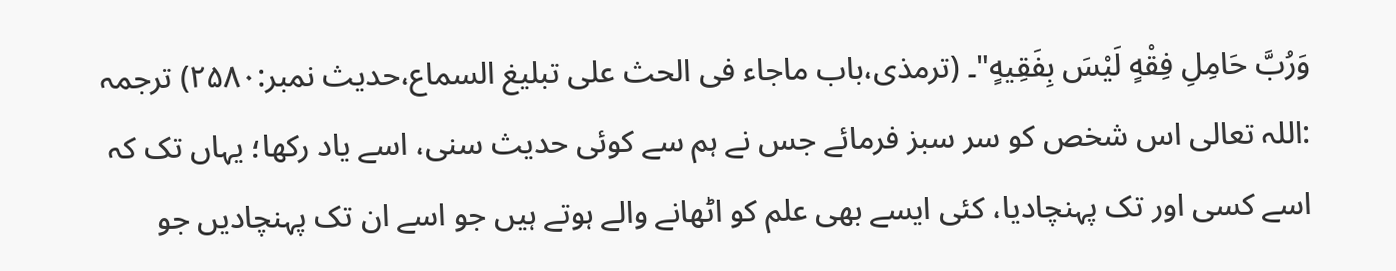وَرُبَّ حَامِلِ فِقْهٍ لَيْسَ بِفَقِيهٍ"۔ (ترمذی،باب ماجاء فی الحث علی تبلیغ السماع،حدیث نمبر:۲۵۸۰) ترجمہ :اللہ تعالی اس شخص کو سر سبز فرمائے جس نے ہم سے کوئی حدیث سنی، اسے یاد رکھا؛ یہاں تک کہ اسے کسی اور تک پہنچادیا، کئی ایسے بھی علم کو اٹھانے والے ہوتے ہیں جو اسے ان تک پہنچادیں جو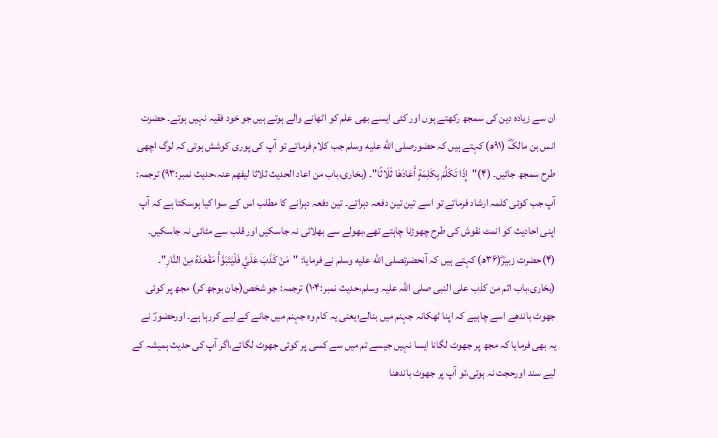ان سے زیادہ دین کی سمجھ رکھتے ہوں اور کئی ایسے بھی علم کو اٹھانے والے ہوتے ہیں جو خود فقیہ نہیں ہوتے۔ حضرت انس بن مالکؓ (۹۱ھ) کہتے ہیں کہ حضورصلى الله عليه وسلم جب کلام فرماتے تو آپ کی پوری کوشش ہوتی کہ لوگ اچھی طرح سمجھ جائیں۔ (۴)"إِذَا تَكَلَّمَ بِكَلِمَةٍ أَعَادَهَا ثَلَاثًا"۔ (بخاری،باب من اعاد الحدیث ثلاثا لیفھم عنہ،حدیث نمبر:۹۳) ترجمہ: آپ جب کوئی کلمہ ارشاد فرماتے تو اسے تین تین دفعہ دہراتے۔ تین دفعہ دہرانے کا مطلب اس کے سوا کیا ہوسکتا ہے کہ آپ اپنی احادیث کو انمٹ نقوش کی طرح چھوڑنا چاہتے تھے،بھولے سے بھلائی نہ جاسکیں اور قلب سے مٹائی نہ جاسکیں۔ (۴)حضرت زبیرؓ(۳۶ھ) کہتے ہیں کہ آنحضرتصلى الله عليه وسلم نے فرمایا: "مَنْ كَذَبَ عَلَيَّ فَلْيَتَبَوَّأْ مَقْعَدَهُ مِنْ النَّارِ"۔ (بخاری،باب اثم من کذب علی النبی صلی اللہ علیہ وسلم،حدیث نمبر:۱۰۴) ترجمہ: جو شخص(جان بوجھ کر) مجھ پر کوئی جھوٹ باندھے اسے چاہیے کہ اپنا ٹھکانہ جہنم میں بنالے؛یعنی یہ کام وہ جہنم میں جانے کے لیے کررہا ہے۔ اورحضورؐ نے یہ بھی فرمایا کہ مجھ پر جھوٹ لگانا ایسا نہیں جیسے تم میں سے کسی پر کوئی جھوٹ لگائے،اگر آپ کی حدیث ہمیشہ کے لیے سند اورحجت نہ ہوتی،تو آپ پر جھوٹ باندھنا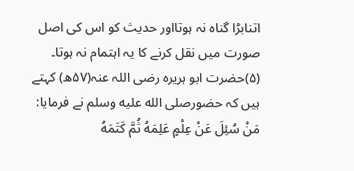اتنابڑا گناہ نہ ہوتااور حدیث کو اس کی اصل صورت میں نقل کرنے کا یہ اہتمام نہ ہوتا۔ (۵)حضرت ابو ہریرہ رضی اللہ عنہ(۵۷ھ) کہتے ہیں کہ حضورصلى الله عليه وسلم نے فرمایا: مَنْ سُئِلَ عَنْ عِلْمٍ عَلِمَهُ ثُمَّ كَتَمَهُ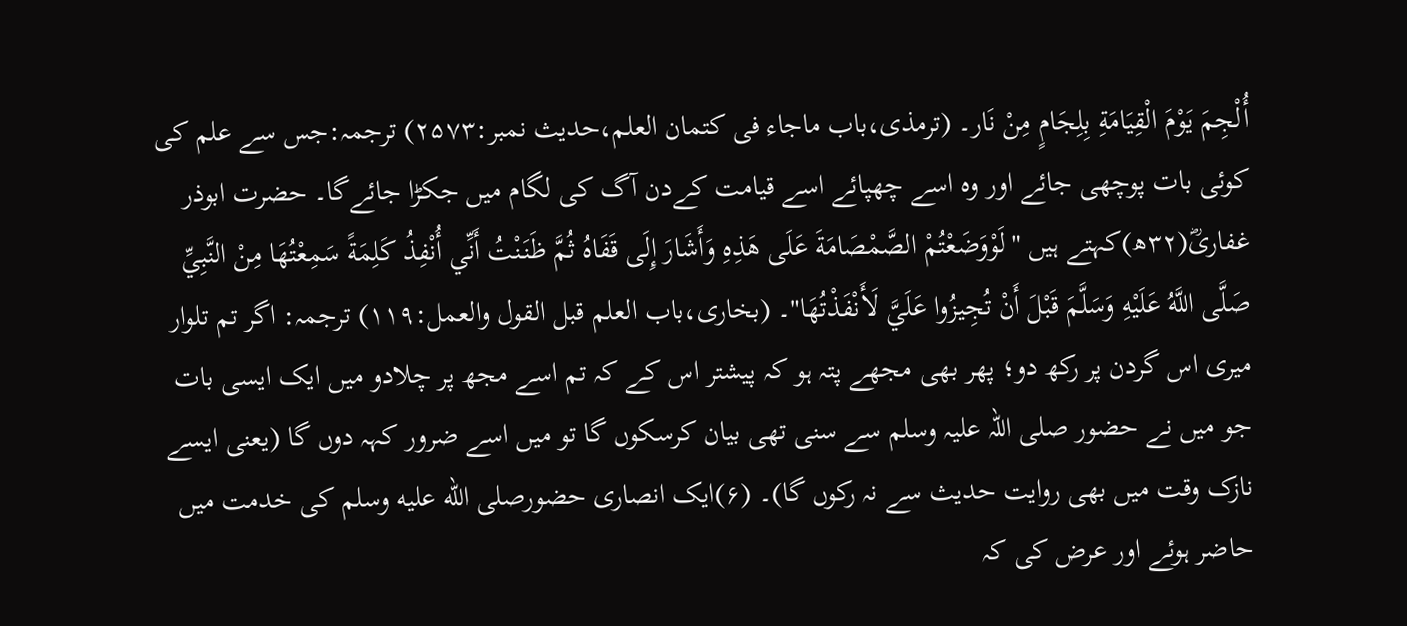أُلْجِمَ يَوْمَ الْقِيَامَةِ بِلِجَامٍ مِنْ نَار۔ (ترمذی،باب ماجاء فی کتمان العلم،حدیث نمبر:۲۵۷۳) ترجمہ:جس سے علم کی کوئی بات پوچھی جائے اور وہ اسے چھپائے اسے قیامت کےدن آگ کی لگام میں جکڑا جائےگا۔ حضرت ابوذر غفاریؓ(۳۲ھ)کہتے ہیں "لَوْوَضَعْتُمْ الصَّمْصَامَةَ عَلَى هَذِهِ وَأَشَارَ إِلَى قَفَاهُ ثُمَّ ظَنَنْتُ أَنِّي أُنْفِذُ كَلِمَةً سَمِعْتُهَا مِنْ النَّبِيِّ صَلَّى اللَّهُ عَلَيْهِ وَسَلَّمَ قَبْلَ أَنْ تُجِيزُوا عَلَيَّ لَأَنْفَذْتُهَا"۔ (بخاری،باب العلم قبل القول والعمل:۱۱۹) ترجمہ: اگر تم تلوار میری اس گردن پر رکھ دو؛ پھر بھی مجھے پتہ ہو کہ پیشتر اس کے کہ تم اسے مجھ پر چلادو میں ایک ایسی بات جو میں نے حضور صلی اللہ علیہ وسلم سے سنی تھی بیان کرسکوں گا تو میں اسے ضرور کہہ دوں گا (یعنی ایسے نازک وقت میں بھی روایت حدیث سے نہ رکوں گا)۔ (۶)ایک انصاری حضورصلى الله عليه وسلم کی خدمت میں حاضر ہوئے اور عرض کی کہ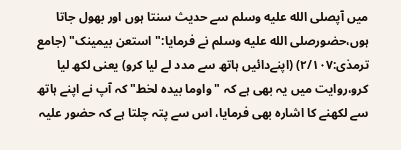میں آپصلى الله عليه وسلم سے حدیث سنتا ہوں اور بھول جاتا ہوں،حضورصلى الله عليه وسلم نے فرمایا:"استعن بیمینک" (جامع ترمذی:۲/۱۰۷) (اپنےدائیں ہاتھ سے مدد لے لیا کرو) یعنی لکھ لیا کرو،روایت میں یہ بھی ہے کہ "واوما بیدہ لخط" کہ آپ نے اپنے ہاتھ سے لکھنے کا اشارہ بھی فرمایا، اس سے پتہ چلتا ہے کہ حضور علیہ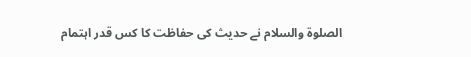الصلوۃ والسلام نے حدیث کی حفاظت کا کس قدر اہتمام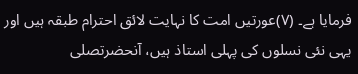فرمایا ہے۔ (۷)عورتیں امت کا نہایت لائق احترام طبقہ ہیں اور یہی نئی نسلوں کی پہلی استاذ ہیں، آنحضرتصلى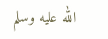الله عليه وسلم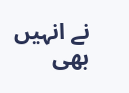نے انہیں بھی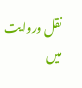نقل وروایت میں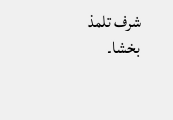شرف تلمذ بخشا۔